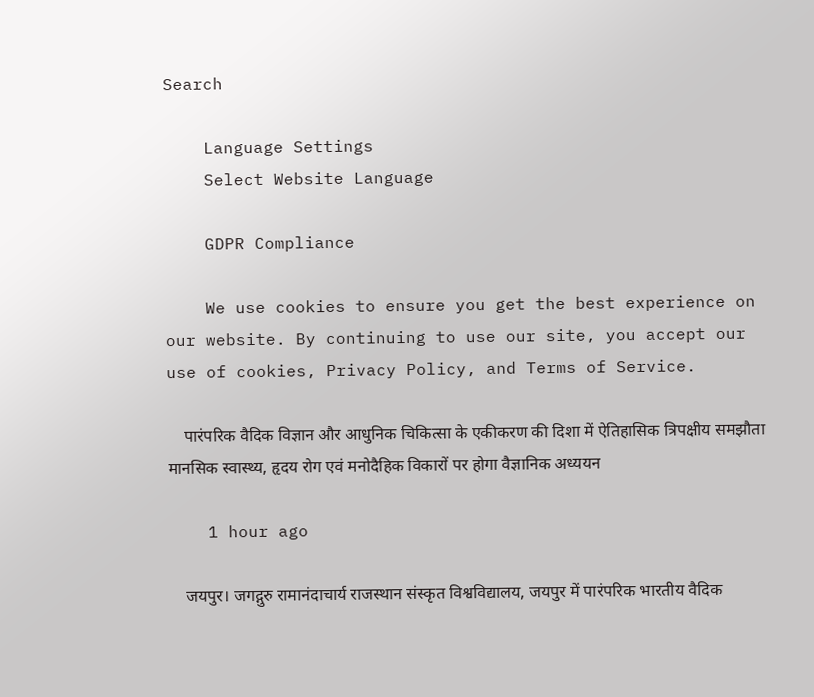Search

    Language Settings
    Select Website Language

    GDPR Compliance

    We use cookies to ensure you get the best experience on our website. By continuing to use our site, you accept our use of cookies, Privacy Policy, and Terms of Service.

    पारंपरिक वैदिक विज्ञान और आधुनिक चिकित्सा के एकीकरण की दिशा में ऐतिहासिक त्रिपक्षीय समझौता मानसिक स्वास्थ्य, हृदय रोग एवं मनोदैहिक विकारों पर होगा वैज्ञानिक अध्ययन

    1 hour ago

    जयपुर। जगद्गुरु रामानंदाचार्य राजस्थान संस्कृत विश्वविद्यालय, जयपुर में पारंपरिक भारतीय वैदिक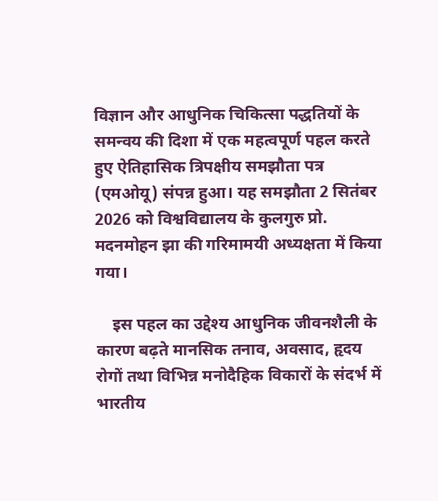विज्ञान और आधुनिक चिकित्सा पद्धतियों के समन्वय की दिशा में एक महत्वपूर्ण पहल करते हुए ऐतिहासिक त्रिपक्षीय समझौता पत्र (एमओयू) संपन्न हुआ। यह समझौता 2 सितंबर 2026 को विश्वविद्यालय के कुलगुरु प्रो. मदनमोहन झा की गरिमामयी अध्यक्षता में किया गया।

    इस पहल का उद्देश्य आधुनिक जीवनशैली के कारण बढ़ते मानसिक तनाव, अवसाद, हृदय रोगों तथा विभिन्न मनोदैहिक विकारों के संदर्भ में भारतीय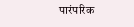पारंपरिक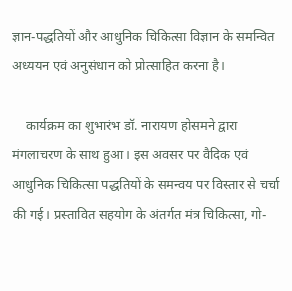ज्ञान-पद्धतियों और आधुनिक चिकित्सा विज्ञान के समन्वित अध्ययन एवं अनुसंधान को प्रोत्साहित करना है।

    कार्यक्रम का शुभारंभ डॉ. नारायण होसमने द्वारा मंगलाचरण के साथ हुआ। इस अवसर पर वैदिक एवं आधुनिक चिकित्सा पद्धतियों के समन्वय पर विस्तार से चर्चा की गई। प्रस्तावित सहयोग के अंतर्गत मंत्र चिकित्सा, गो-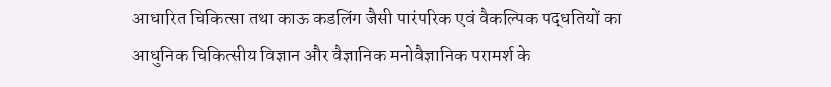आधारित चिकित्सा तथा काऊ कडलिंग जैसी पारंपरिक एवं वैकल्पिक पद्धतियों का आधुनिक चिकित्सीय विज्ञान और वैज्ञानिक मनोवैज्ञानिक परामर्श के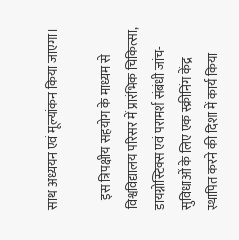साथ अध्ययन एवं मूल्यांकन किया जाएगा।

    इस त्रिपक्षीय सहयोग के माध्यम से विश्वविद्यालय परिसर में प्रारंभिक चिकित्सा, डायग्नोस्टिक्स एवं परामर्श संबंधी जांच-सुविधाओं के लिए एक स्क्रीनिंग केंद्र स्थापित करने की दिशा में कार्य किया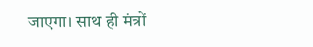जाएगा। साथ ही मंत्रों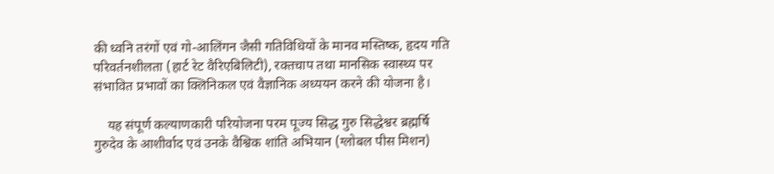की ध्वनि तरंगों एवं गो-आलिंगन जैसी गतिविधियों के मानव मस्तिष्क, हृदय गति परिवर्तनशीलता (हार्ट रेट वैरिएबिलिटी), रक्तचाप तथा मानसिक स्वास्थ्य पर संभावित प्रभावों का क्लिनिकल एवं वैज्ञानिक अध्ययन करने की योजना है।

    यह संपूर्ण कल्याणकारी परियोजना परम पूज्य सिद्ध गुरु सिद्धेश्वर ब्रह्मर्षि गुरुदेव के आशीर्वाद एवं उनके वैश्विक शांति अभियान (ग्लोबल पीस मिशन)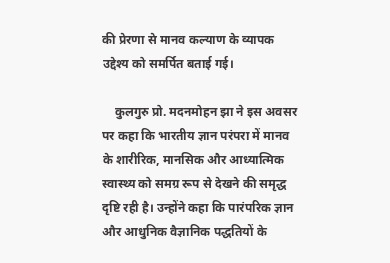की प्रेरणा से मानव कल्याण के व्यापक उद्देश्य को समर्पित बताई गई।

    कुलगुरु प्रो. मदनमोहन झा ने इस अवसर पर कहा कि भारतीय ज्ञान परंपरा में मानव के शारीरिक, मानसिक और आध्यात्मिक स्वास्थ्य को समग्र रूप से देखने की समृद्ध दृष्टि रही है। उन्होंने कहा कि पारंपरिक ज्ञान और आधुनिक वैज्ञानिक पद्धतियों के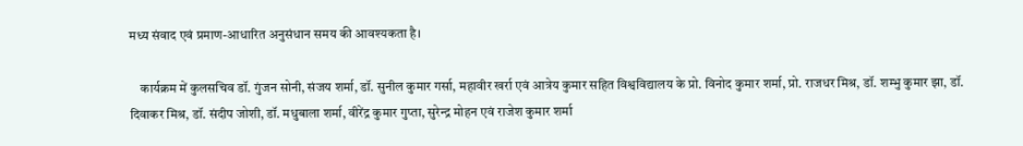मध्य संवाद एवं प्रमाण-आधारित अनुसंधान समय की आवश्यकता है।

    कार्यक्रम में कुलसचिव डॉ. गुंजन सोनी, संजय शर्मा, डॉ. सुनील कुमार गर्सा, महावीर खर्रा एवं आत्रेय कुमार सहित विश्वविद्यालय के प्रो. विनोद कुमार शर्मा, प्रो. राजधर मिश्र, डॉ. शम्भु कुमार झा, डॉ. दिवाकर मिश्र, डॉ. संदीप जोशी, डॉ. मधुबाला शर्मा, वीरेंद्र कुमार गुप्ता, सुरेन्द्र मोहन एवं राजेश कुमार शर्मा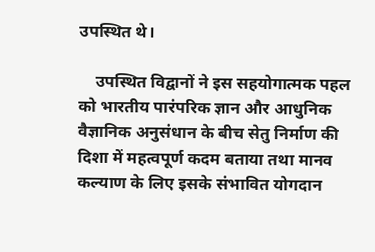उपस्थित थे।

    उपस्थित विद्वानों ने इस सहयोगात्मक पहल को भारतीय पारंपरिक ज्ञान और आधुनिक वैज्ञानिक अनुसंधान के बीच सेतु निर्माण की दिशा में महत्वपूर्ण कदम बताया तथा मानव कल्याण के लिए इसके संभावित योगदान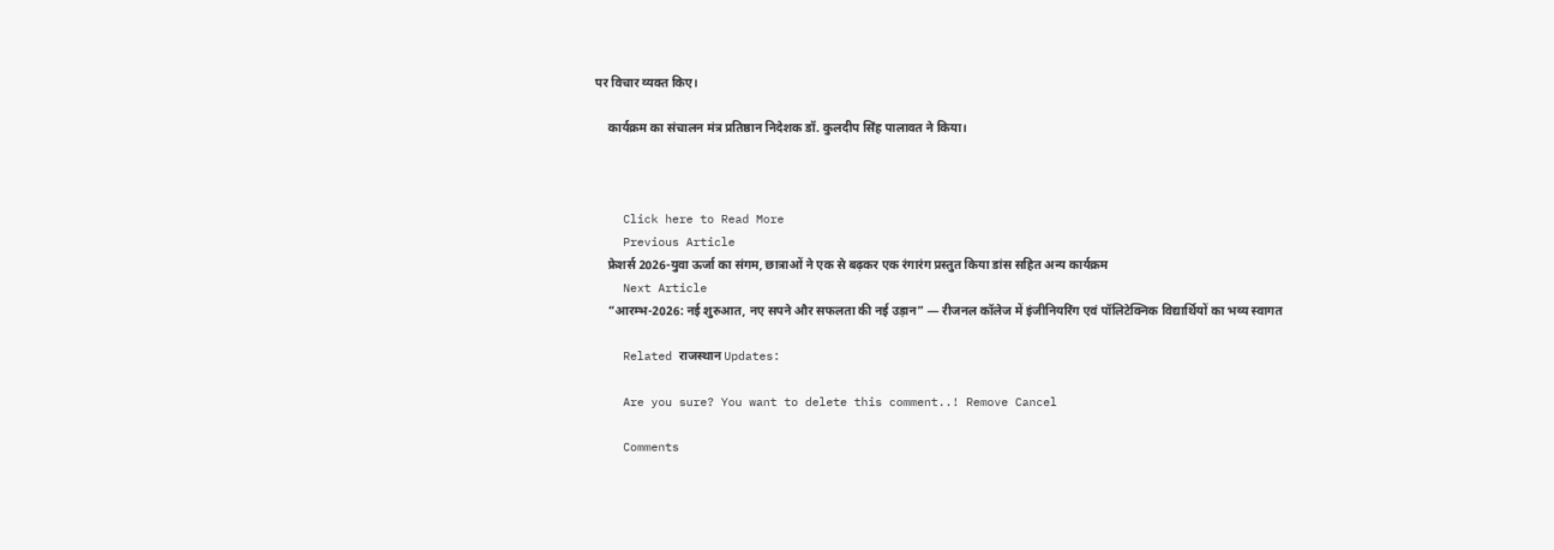पर विचार व्यक्त किए।

    कार्यक्रम का संचालन मंत्र प्रतिष्ठान निदेशक डॉ. कुलदीप सिंह पालावत ने किया।



    Click here to Read More
    Previous Article
    फ्रेशर्स 2026-युवा ऊर्जा का संगम, छात्राओं ने एक से बढ़कर एक रंगारंग प्रस्तुत किया डांस सहित अन्य कार्यक्रम
    Next Article
    “आरम्भ-2026: नई शुरुआत, नए सपने और सफलता की नई उड़ान” — रीजनल कॉलेज में इंजीनियरिंग एवं पॉलिटेक्निक विद्यार्थियों का भव्य स्वागत

    Related राजस्थान Updates:

    Are you sure? You want to delete this comment..! Remove Cancel

    Comments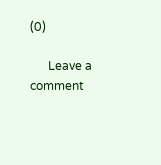(0)

      Leave a comment